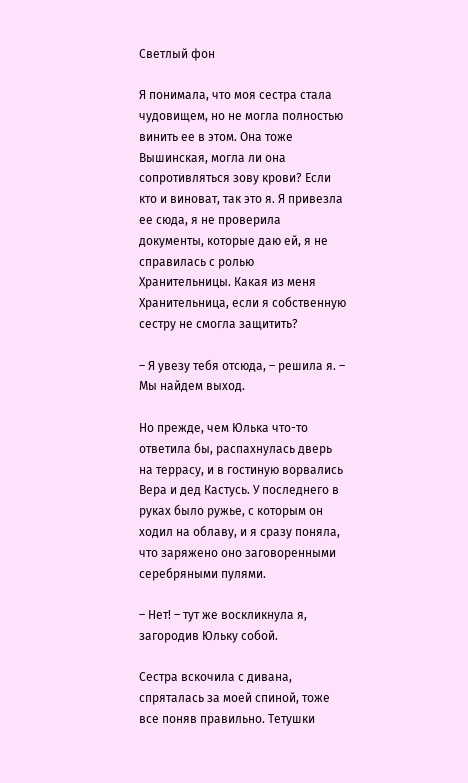Светлый фон

Я понимала, что моя сестра стала чудовищем, но не могла полностью винить ее в этом. Она тоже Вышинская, могла ли она сопротивляться зову крови? Если кто и виноват, так это я. Я привезла ее сюда, я не проверила документы, которые даю ей, я не справилась с ролью Хранительницы. Какая из меня Хранительница, если я собственную сестру не смогла защитить?

– Я увезу тебя отсюда, – решила я. – Мы найдем выход.

Но прежде, чем Юлька что-то ответила бы, распахнулась дверь на террасу, и в гостиную ворвались Вера и дед Кастусь. У последнего в руках было ружье, с которым он ходил на облаву, и я сразу поняла, что заряжено оно заговоренными серебряными пулями.

– Нет! – тут же воскликнула я, загородив Юльку собой.

Сестра вскочила с дивана, спряталась за моей спиной, тоже все поняв правильно. Тетушки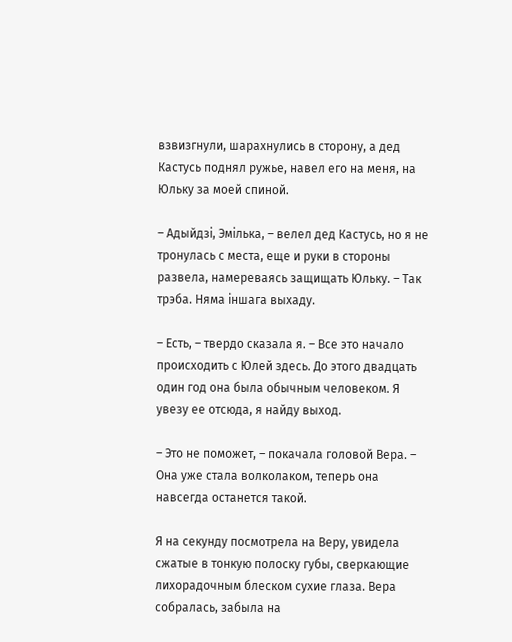взвизгнули, шарахнулись в сторону, а дед Кастусь поднял ружье, навел его на меня, на Юльку за моей спиной.

– Адыйдзі, Эмілька, – велел дед Кастусь, но я не тронулась с места, еще и руки в стороны развела, намереваясь защищать Юльку. – Так трэба. Няма іншага выхаду.

– Есть, – твердо сказала я. – Все это начало происходить с Юлей здесь. До этого двадцать один год она была обычным человеком. Я увезу ее отсюда, я найду выход.

– Это не поможет, – покачала головой Вера. – Она уже стала волколаком, теперь она навсегда останется такой.

Я на секунду посмотрела на Веру, увидела сжатые в тонкую полоску губы, сверкающие лихорадочным блеском сухие глаза. Вера собралась, забыла на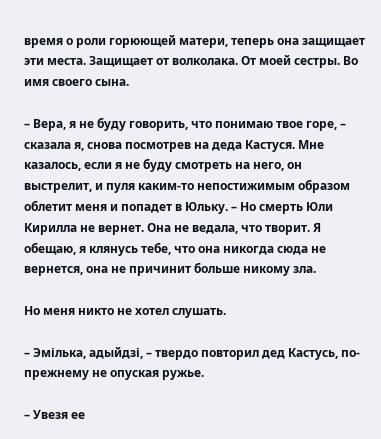время о роли горюющей матери, теперь она защищает эти места. Защищает от волколака. От моей сестры. Во имя своего сына.

– Вера, я не буду говорить, что понимаю твое горе, – сказала я, снова посмотрев на деда Кастуся. Мне казалось, если я не буду смотреть на него, он выстрелит, и пуля каким-то непостижимым образом облетит меня и попадет в Юльку. – Но смерть Юли Кирилла не вернет. Она не ведала, что творит. Я обещаю, я клянусь тебе, что она никогда сюда не вернется, она не причинит больше никому зла.

Но меня никто не хотел слушать.

– Эмілька, адыйдзі, – твердо повторил дед Кастусь, по-прежнему не опуская ружье.

– Увезя ее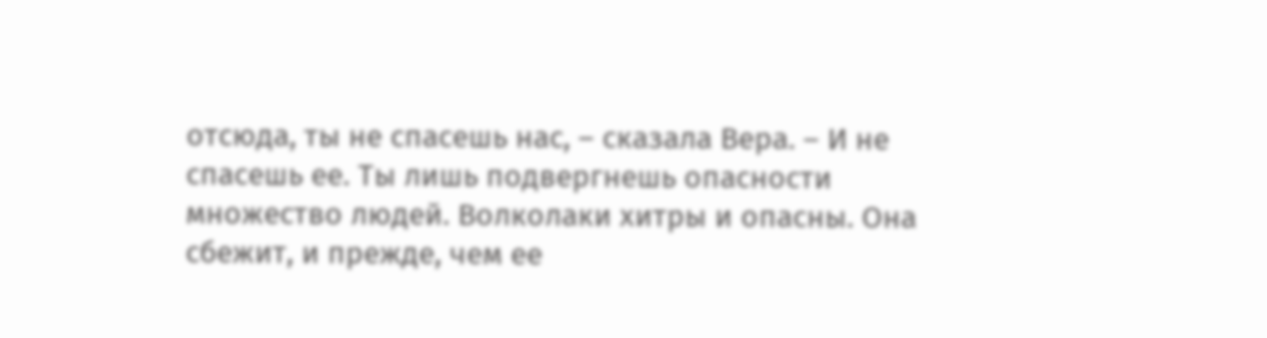отсюда, ты не спасешь нас, – сказала Вера. – И не спасешь ее. Ты лишь подвергнешь опасности множество людей. Волколаки хитры и опасны. Она сбежит, и прежде, чем ее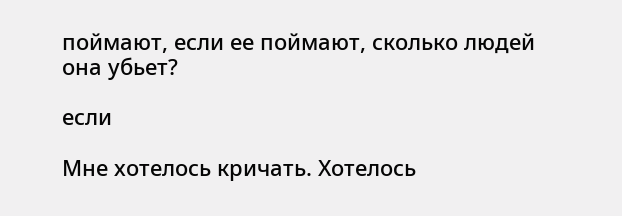поймают, если ее поймают, сколько людей она убьет?

если

Мне хотелось кричать. Хотелось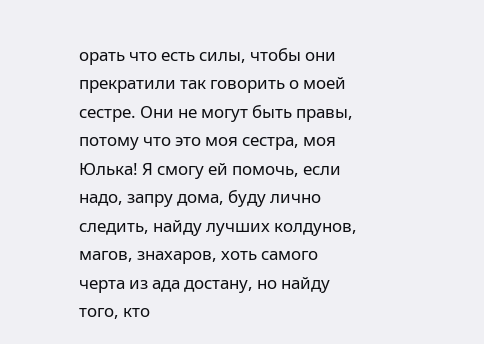орать что есть силы, чтобы они прекратили так говорить о моей сестре. Они не могут быть правы, потому что это моя сестра, моя Юлька! Я смогу ей помочь, если надо, запру дома, буду лично следить, найду лучших колдунов, магов, знахаров, хоть самого черта из ада достану, но найду того, кто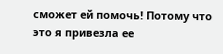сможет ей помочь! Потому что это я привезла ее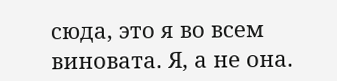сюда, это я во всем виновата. Я, а не она.